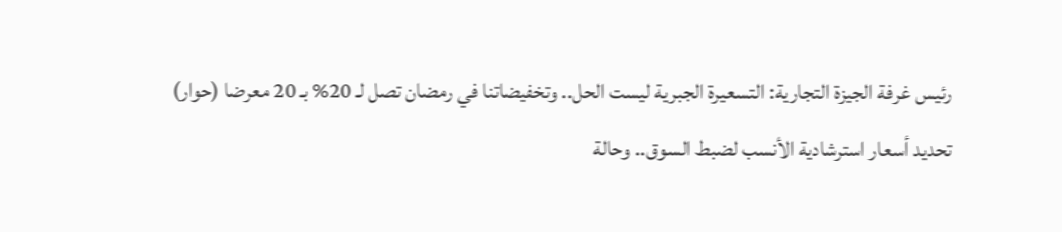رئيس غرفة الجيزة التجارية: التسعيرة الجبرية ليست الحل.. وتخفيضاتنا في رمضان تصل لـ 20% بـ 20 معرضا (حوار)
تحديد أسعار استرشادية الأنسب لضبط السوق.. وحالة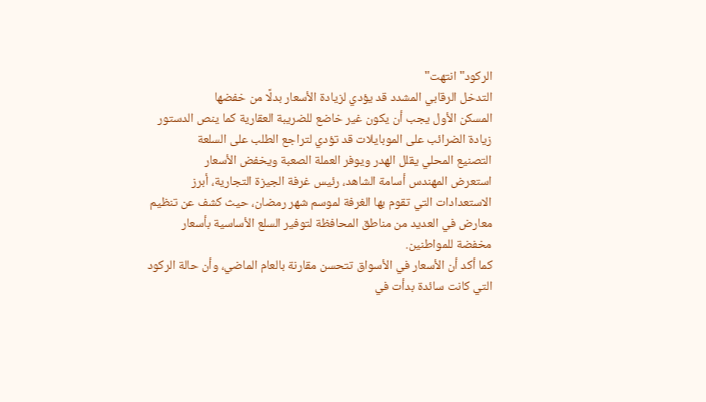الركود" انتهت"
التدخل الرقابي المشدد قد يؤدي لزيادة الأسعار بدلًا من خفضها
المسكن الأول يجب أن يكون غير خاضع للضريبة العقارية كما ينص الدستور
زيادة الضرائب على الموبايلات قد تؤدي لتراجع الطلب على السلعة
التصنيع المحلي يقلل الهدر ويوفر العملة الصعبة ويخفض الأسعار
استعرض المهندس أسامة الشاهد، رئيس غرفة الجيزة التجارية، أبرز الاستعدادات التي تقوم بها الغرفة لموسم شهر رمضان، حيث كشف عن تنظيم معارض في العديد من مناطق المحافظة لتوفير السلع الأساسية بأسعار مخفضة للمواطنين.
كما أكد أن الأسعار في الأسواق تتحسن مقارنة بالعام الماضي، وأن حالة الركود التي كانت سائدة بدأت في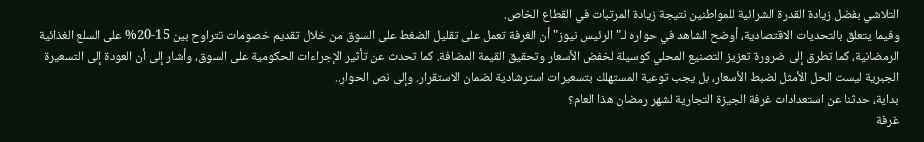التلاشي بفضل زيادة القدرة الشرائية للمواطنين نتيجة زيادة المرتبات في القطاع الخاص.
وفيما يتعلق بالتحديات الاقتصادية، أوضح الشاهد في حواره لـ"الرئيس نيوز" أن الغرفة تعمل على تقليل الضغط على السوق من خلال تقديم خصومات تتراوح بين 15-20% على السلع الغذائية الرمضانية، كما تطرق إلى ضرورة تعزيز التصنيع المحلي كوسيلة لخفض الأسعار وتحقيق القيمة المضافة. كما تحدث عن تأثير الإجراءات الحكومية على السوق، وأشار إلى أن العودة إلى التسعيرة الجبرية ليست الحل الأمثل لضبط الأسعار، بل يجب توعية المستهلك بتسعيرات استرشادية لضمان الاستقرار. وإلى نص الحوار..
بداية، حدثنا عن استعدادات غرفة الجيزة التجارية لشهر رمضان هذا العام؟
غرفة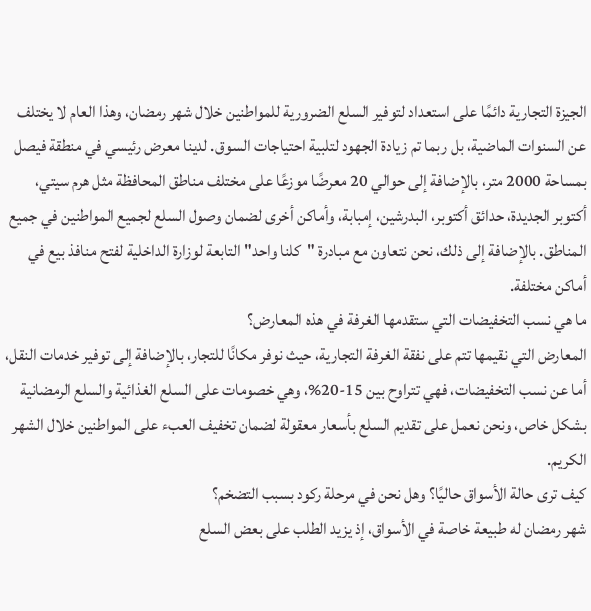الجيزة التجارية دائمًا على استعداد لتوفير السلع الضرورية للمواطنين خلال شهر رمضان، وهذا العام لا يختلف عن السنوات الماضية، بل ربما تم زيادة الجهود لتلبية احتياجات السوق. لدينا معرض رئيسي في منطقة فيصل بمساحة 2000 متر، بالإضافة إلى حوالي 20 معرضًا موزعًا على مختلف مناطق المحافظة مثل هرم سيتي، أكتوبر الجديدة، حدائق أكتوبر، البدرشين، إمبابة، وأماكن أخرى لضمان وصول السلع لجميع المواطنين في جميع المناطق. بالإضافة إلى ذلك، نحن نتعاون مع مبادرة "كلنا واحد" التابعة لوزارة الداخلية لفتح منافذ بيع في أماكن مختلفة.
ما هي نسب التخفيضات التي ستقدمها الغرفة في هذه المعارض؟
المعارض التي نقيمها تتم على نفقة الغرفة التجارية، حيث نوفر مكانًا للتجار، بالإضافة إلى توفير خدمات النقل، أما عن نسب التخفيضات، فهي تتراوح بين 15-20%، وهي خصومات على السلع الغذائية والسلع الرمضانية بشكل خاص، ونحن نعمل على تقديم السلع بأسعار معقولة لضمان تخفيف العبء على المواطنين خلال الشهر الكريم.
كيف ترى حالة الأسواق حاليًا؟ وهل نحن في مرحلة ركود بسبب التضخم؟
شهر رمضان له طبيعة خاصة في الأسواق، إذ يزيد الطلب على بعض السلع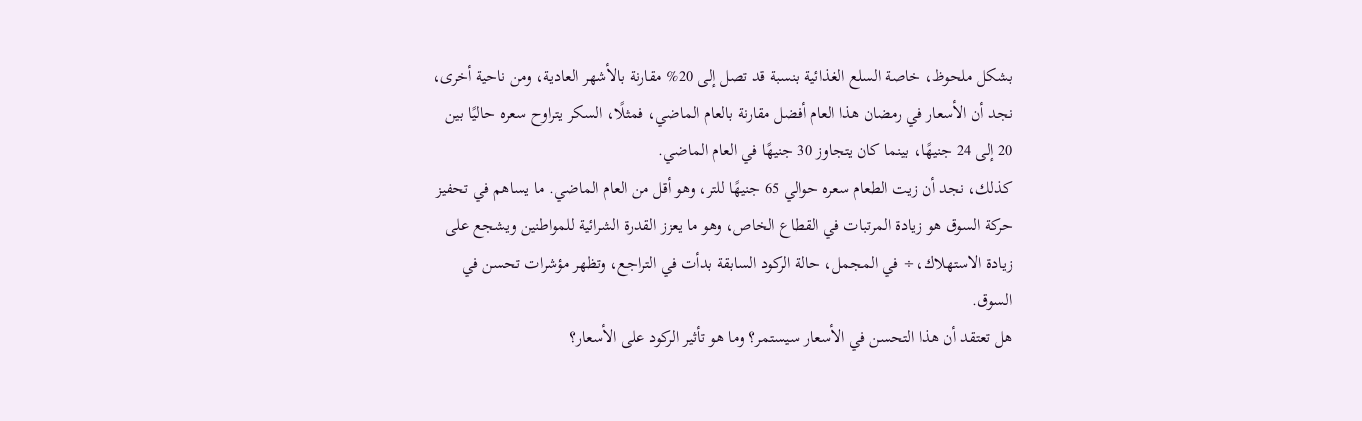بشكل ملحوظ، خاصة السلع الغذائية بنسبة قد تصل إلى 20% مقارنة بالأشهر العادية، ومن ناحية أخرى، نجد أن الأسعار في رمضان هذا العام أفضل مقارنة بالعام الماضي، فمثلًا، السكر يتراوح سعره حاليًا بين 20 إلى 24 جنيهًا، بينما كان يتجاوز 30 جنيهًا في العام الماضي.
كذلك، نجد أن زيت الطعام سعره حوالي 65 جنيهًا للتر، وهو أقل من العام الماضي. ما يساهم في تحفيز حركة السوق هو زيادة المرتبات في القطاع الخاص، وهو ما يعزز القدرة الشرائية للمواطنين ويشجع على زيادة الاستهلاك،÷ في المجمل، حالة الركود السابقة بدأت في التراجع، وتظهر مؤشرات تحسن في السوق.
هل تعتقد أن هذا التحسن في الأسعار سيستمر؟ وما هو تأثير الركود على الأسعار؟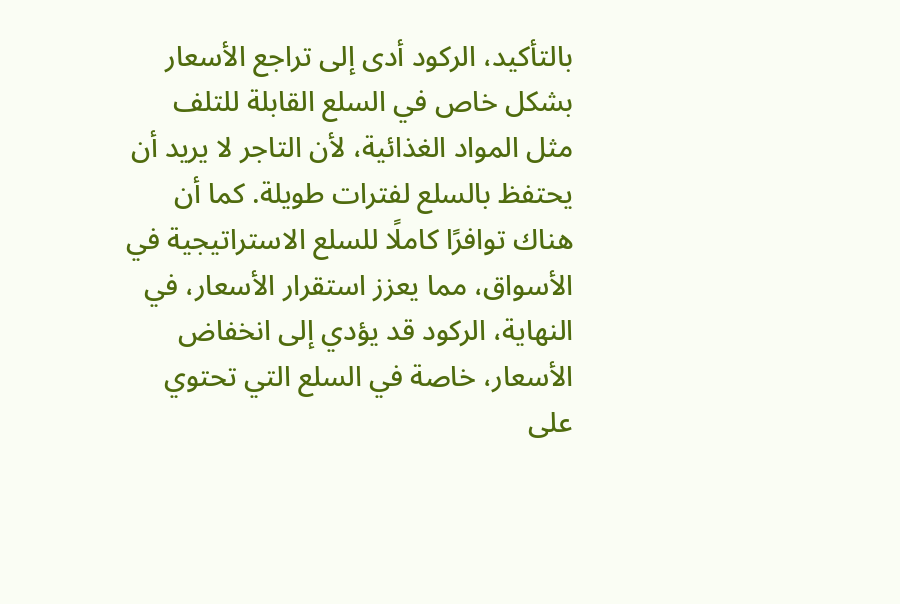بالتأكيد، الركود أدى إلى تراجع الأسعار بشكل خاص في السلع القابلة للتلف مثل المواد الغذائية، لأن التاجر لا يريد أن يحتفظ بالسلع لفترات طويلة. كما أن هناك توافرًا كاملًا للسلع الاستراتيجية في الأسواق، مما يعزز استقرار الأسعار، في النهاية، الركود قد يؤدي إلى انخفاض الأسعار، خاصة في السلع التي تحتوي على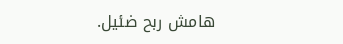هامش ربح ضئيل.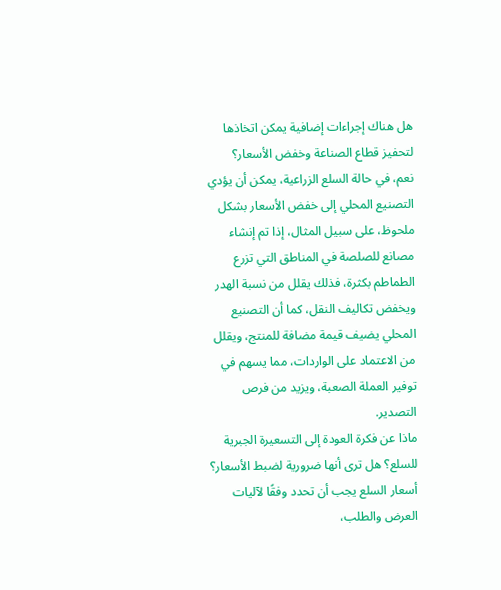هل هناك إجراءات إضافية يمكن اتخاذها لتحفيز قطاع الصناعة وخفض الأسعار؟
نعم، في حالة السلع الزراعية، يمكن أن يؤدي التصنيع المحلي إلى خفض الأسعار بشكل ملحوظ، على سبيل المثال، إذا تم إنشاء مصانع للصلصة في المناطق التي تزرع الطماطم بكثرة، فذلك يقلل من نسبة الهدر ويخفض تكاليف النقل، كما أن التصنيع المحلي يضيف قيمة مضافة للمنتج، ويقلل من الاعتماد على الواردات، مما يسهم في توفير العملة الصعبة، ويزيد من فرص التصدير.
ماذا عن فكرة العودة إلى التسعيرة الجبرية للسلع؟ هل ترى أنها ضرورية لضبط الأسعار؟
أسعار السلع يجب أن تحدد وفقًا لآليات العرض والطلب،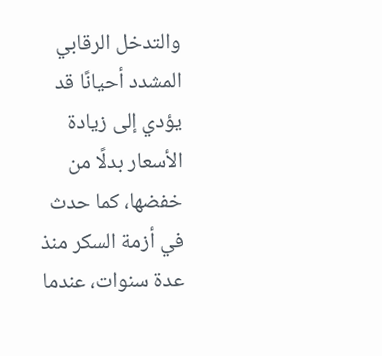والتدخل الرقابي المشدد أحيانًا قد يؤدي إلى زيادة الأسعار بدلًا من خفضها، كما حدث في أزمة السكر منذ عدة سنوات، عندما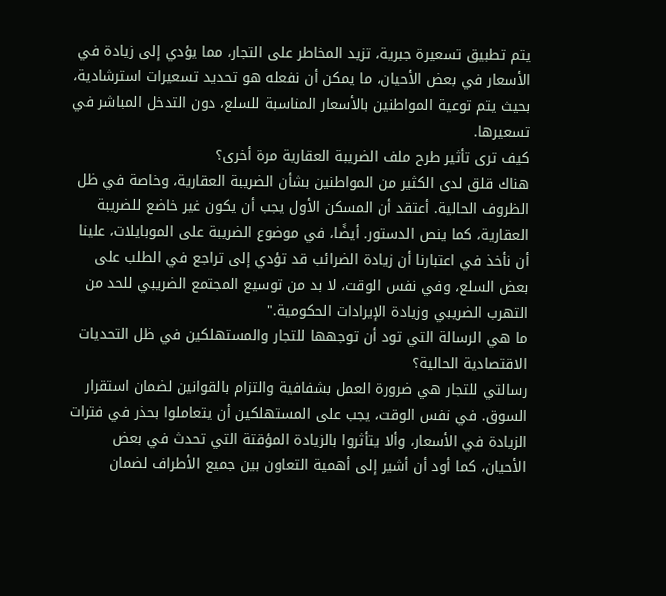يتم تطبيق تسعيرة جبرية، تزيد المخاطر على التجار، مما يؤدي إلى زيادة في الأسعار في بعض الأحيان، ما يمكن أن نفعله هو تحديد تسعيرات استرشادية، بحيث يتم توعية المواطنين بالأسعار المناسبة للسلع، دون التدخل المباشر في تسعيرها.
كيف ترى تأثير طرح ملف الضريبة العقارية مرة أخرى؟
هناك قلق لدى الكثير من المواطنين بشأن الضريبة العقارية، وخاصة في ظل الظروف الحالية. أعتقد أن المسكن الأول يجب أن يكون غير خاضع للضريبة العقارية، كما ينص الدستور. أيضًا، في موضوع الضريبة على الموبايلات، علينا أن نأخذ في اعتبارنا أن زيادة الضرائب قد تؤدي إلى تراجع في الطلب على بعض السلع، وفي نفس الوقت، لا بد من توسيع المجتمع الضريبي للحد من التهرب الضريبي وزيادة الإيرادات الحكومية."
ما هي الرسالة التي تود أن توجهها للتجار والمستهلكين في ظل التحديات الاقتصادية الحالية؟
رسالتي للتجار هي ضرورة العمل بشفافية والتزام بالقوانين لضمان استقرار السوق. في نفس الوقت، يجب على المستهلكين أن يتعاملوا بحذر في فترات الزيادة في الأسعار، وألا يتأثروا بالزيادة المؤقتة التي تحدث في بعض الأحيان، كما أود أن أشير إلى أهمية التعاون بين جميع الأطراف لضمان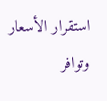استقرار الأسعار وتوافر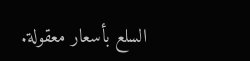السلع بأسعار معقولة.